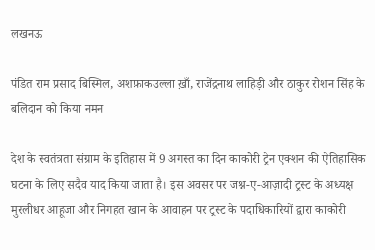लखनऊ

पंडित राम प्रसाद बिस्मिल, अशफ़ाकउल्ला ख़ाँ, राजेंद्रनाथ लाहिड़ी और ठाकुर रोशन सिंह के बलिदान को किया नमन

देश के स्वतंत्रता संग्राम के इतिहास में 9 अगस्त का दिन काकोरी ट्रेन एक्शन की ऐतिहासिक घटना के लिए सदैव याद किया जाता है। इस अवसर पर जश्न-ए-आज़ादी ट्रस्ट के अध्यक्ष मुरलीधर आहूजा और निगहत खान के आवाहन पर ट्रस्ट के पदाधिकारियों द्वारा काकोरी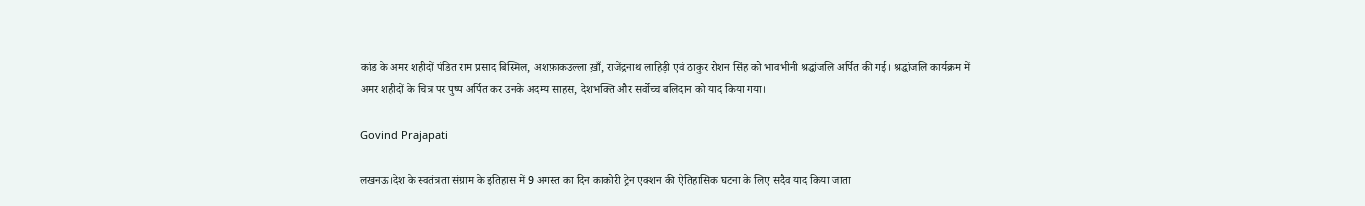कांड के अमर शहीदों पंडित राम प्रसाद बिस्मिल, अशफ़ाकउल्ला ख़ाँ, राजेंद्रनाथ लाहिड़ी एवं ठाकुर रोशन सिंह को भावभीनी श्रद्धांजलि अर्पित की गई। श्रद्धांजलि कार्यक्रम में अमर शहीदों के चित्र पर पुष्प अर्पित कर उनके अदम्य साहस, देशभक्ति और सर्वोच्च बलिदान को याद किया गया।

Govind Prajapati

लखनऊ।देश के स्वतंत्रता संग्राम के इतिहास में 9 अगस्त का दिन काकोरी ट्रेन एक्शन की ऐतिहासिक घटना के लिए सदैव याद किया जाता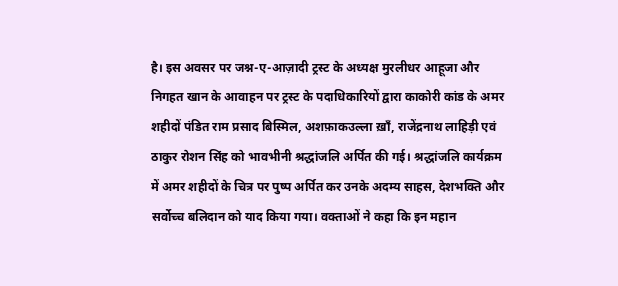है। इस अवसर पर जश्न-ए-आज़ादी ट्रस्ट के अध्यक्ष मुरलीधर आहूजा और निगहत खान के आवाहन पर ट्रस्ट के पदाधिकारियों द्वारा काकोरी कांड के अमर शहीदों पंडित राम प्रसाद बिस्मिल, अशफ़ाकउल्ला ख़ाँ, राजेंद्रनाथ लाहिड़ी एवं ठाकुर रोशन सिंह को भावभीनी श्रद्धांजलि अर्पित की गई। श्रद्धांजलि कार्यक्रम में अमर शहीदों के चित्र पर पुष्प अर्पित कर उनके अदम्य साहस, देशभक्ति और सर्वोच्च बलिदान को याद किया गया। वक्ताओं ने कहा कि इन महान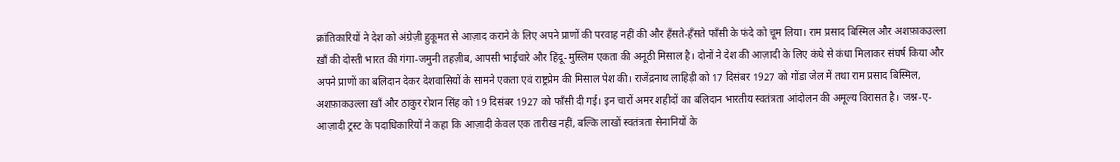क्रांतिकारियों ने देश को अंग्रेज़ी हुकूमत से आज़ाद कराने के लिए अपने प्राणों की परवाह नहीं की और हँसते-हँसते फाँसी के फंदे को चूम लिया। राम प्रसाद बिस्मिल और अशफ़ाकउल्ला ख़ाँ की दोस्ती भारत की गंगा-जमुनी तहज़ीब, आपसी भाईचारे और हिंदू-मुस्लिम एकता की अनूठी मिसाल है। दोनों ने देश की आज़ादी के लिए कंधे से कंधा मिलाकर संघर्ष किया और अपने प्राणों का बलिदान देकर देशवासियों के सामने एकता एवं राष्ट्रप्रेम की मिसाल पेश की। राजेंद्रनाथ लाहिड़ी को 17 दिसंबर 1927 को गोंडा जेल में तथा राम प्रसाद बिस्मिल, अशफ़ाकउल्ला ख़ाँ और ठाकुर रोशन सिंह को 19 दिसंबर 1927 को फाँसी दी गई। इन चारों अमर शहीदों का बलिदान भारतीय स्वतंत्रता आंदोलन की अमूल्य विरासत है। जश्न-ए-आज़ादी ट्रस्ट के पदाधिकारियों ने कहा कि आज़ादी केवल एक तारीख नहीं, बल्कि लाखों स्वतंत्रता सेनानियों के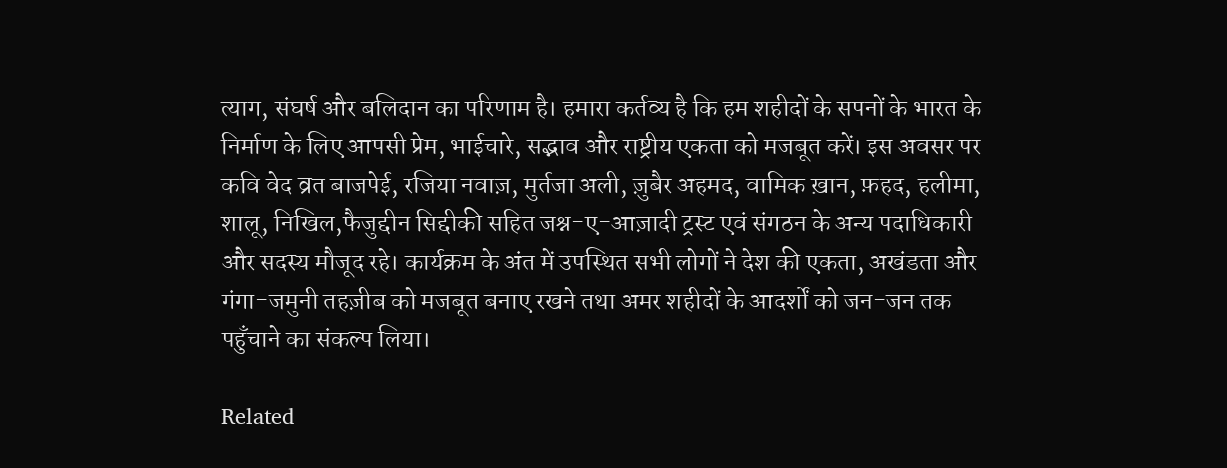त्याग, संघर्ष और बलिदान का परिणाम है। हमारा कर्तव्य है कि हम शहीदों के सपनों के भारत के निर्माण के लिए आपसी प्रेम, भाईचारे, सद्भाव और राष्ट्रीय एकता को मजबूत करें। इस अवसर पर कवि वेद व्रत बाजपेई, रजिया नवाज़, मुर्तजा अली, ज़ुबैर अहमद, वामिक ख़ान, फ़हद, हलीमा, शालू, निखिल,फैजुद्दीन सिद्दीकी सहित जश्न-ए-आज़ादी ट्रस्ट एवं संगठन के अन्य पदाधिकारी और सदस्य मौजूद रहे। कार्यक्रम के अंत में उपस्थित सभी लोगों ने देश की एकता, अखंडता और गंगा-जमुनी तहज़ीब को मजबूत बनाए रखने तथा अमर शहीदों के आदर्शों को जन-जन तक पहुँचाने का संकल्प लिया।

Related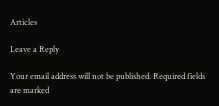Articles

Leave a Reply

Your email address will not be published. Required fields are marked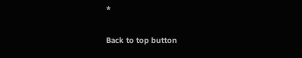*

Back to top button